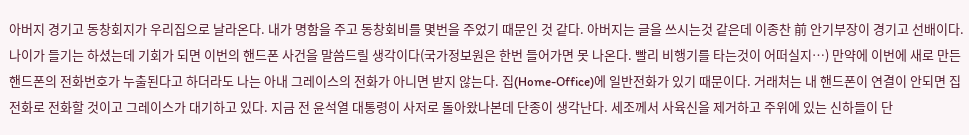아버지 경기고 동창회지가 우리집으로 날라온다. 내가 명함을 주고 동창회비를 몇번을 주었기 때문인 것 같다. 아버지는 글을 쓰시는것 같은데 이종찬 前 안기부장이 경기고 선배이다. 나이가 들기는 하셨는데 기회가 되면 이번의 핸드폰 사건을 말씀드릴 생각이다(국가정보원은 한번 들어가면 못 나온다. 빨리 비행기를 타는것이 어떠실지…) 만약에 이번에 새로 만든 핸드폰의 전화번호가 누출된다고 하더라도 나는 아내 그레이스의 전화가 아니면 받지 않는다. 집(Home-Office)에 일반전화가 있기 때문이다. 거래처는 내 핸드폰이 연결이 안되면 집 전화로 전화할 것이고 그레이스가 대기하고 있다. 지금 전 윤석열 대통령이 사저로 돌아왔나본데 단종이 생각난다. 세조께서 사육신을 제거하고 주위에 있는 신하들이 단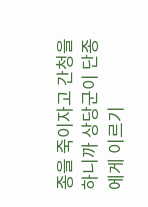종을 죽이자고 간청을 하니까 상당군이 단종에게 이르기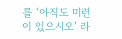를 ‘아직도 미련이 있으시오’ 라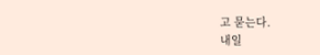고 묻는다.
내일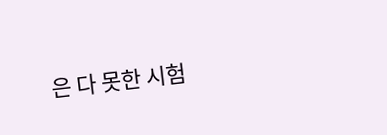은 다 못한 시험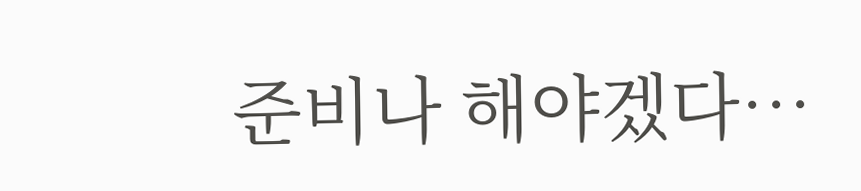준비나 해야겠다…